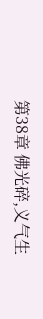第38章 佛光碎,义气生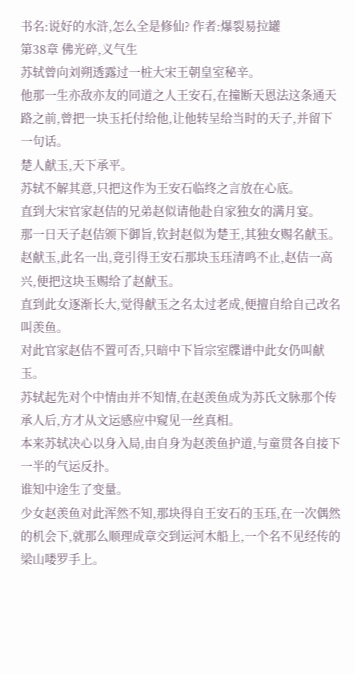书名:说好的水浒,怎么全是修仙? 作者:爆裂易拉罐
第38章 佛光碎,义气生
苏轼曾向刘朔透露过一桩大宋王朝皇室秘辛。
他那一生亦敌亦友的同道之人王安石,在撞断天恩法这条通天路之前,曾把一块玉托付给他,让他转呈给当时的天子,并留下一句话。
楚人献玉,天下承平。
苏轼不解其意,只把这作为王安石临终之言放在心底。
直到大宋官家赵佶的兄弟赵似请他赴自家独女的满月宴。
那一日天子赵佶颁下御旨,钦封赵似为楚王,其独女赐名献玉。
赵献玉,此名一出,竟引得王安石那块玉珏清鸣不止,赵佶一高兴,便把这块玉赐给了赵献玉。
直到此女逐渐长大,觉得献玉之名太过老成,便擅自给自己改名叫羡鱼。
对此官家赵佶不置可否,只暗中下旨宗室牒谱中此女仍叫献玉。
苏轼起先对个中情由并不知情,在赵羡鱼成为苏氏文脉那个传承人后,方才从文运感应中窥见一丝真相。
本来苏轼决心以身入局,由自身为赵羡鱼护道,与童贯各自接下一半的气运反扑。
谁知中途生了变量。
少女赵羡鱼对此浑然不知,那块得自王安石的玉珏,在一次偶然的机会下,就那么顺理成章交到运河木船上,一个名不见经传的梁山喽罗手上。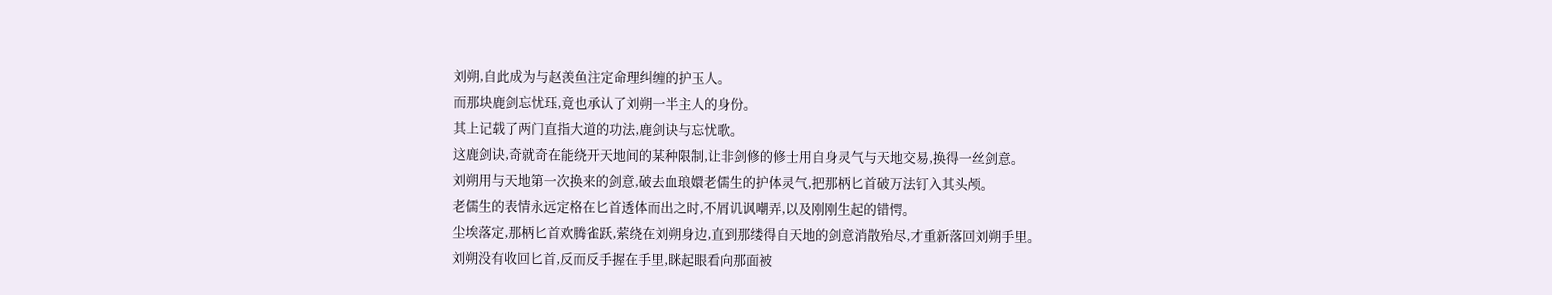刘朔,自此成为与赵羡鱼注定命理纠缠的护玉人。
而那块鹿剑忘忧珏,竟也承认了刘朔一半主人的身份。
其上记载了两门直指大道的功法,鹿剑诀与忘忧歌。
这鹿剑诀,奇就奇在能绕开天地间的某种限制,让非剑修的修士用自身灵气与天地交易,换得一丝剑意。
刘朔用与天地第一次换来的剑意,破去血琅嬛老儒生的护体灵气,把那柄匕首破万法钉入其头颅。
老儒生的表情永远定格在匕首透体而出之时,不屑讥讽嘲弄,以及刚刚生起的错愕。
尘埃落定,那柄匕首欢腾雀跃,萦绕在刘朔身边,直到那缕得自天地的剑意消散殆尽,才重新落回刘朔手里。
刘朔没有收回匕首,反而反手握在手里,眯起眼看向那面被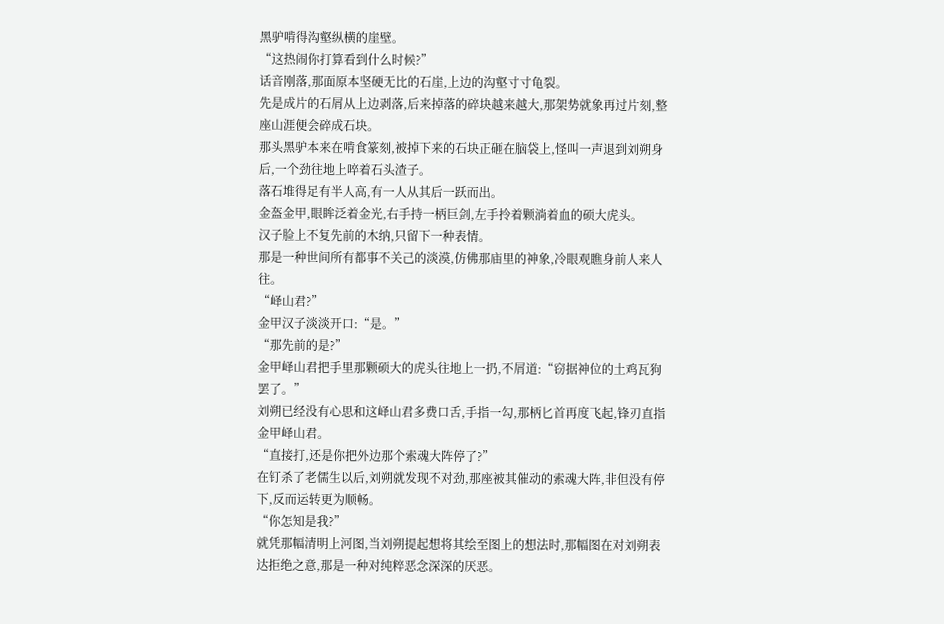黑驴啃得沟壑纵横的崖壁。
“这热闹你打算看到什么时候?”
话音刚落,那面原本坚硬无比的石崖,上边的沟壑寸寸龟裂。
先是成片的石屑从上边剥落,后来掉落的碎块越来越大,那架势就象再过片刻,整座山涯便会碎成石块。
那头黑驴本来在啃食篆刻,被掉下来的石块正砸在脑袋上,怪叫一声退到刘朔身后,一个劲往地上啐着石头渣子。
落石堆得足有半人高,有一人从其后一跃而出。
金盔金甲,眼眸泛着金光,右手持一柄巨剑,左手拎着颗淌着血的硕大虎头。
汉子脸上不复先前的木纳,只留下一种表情。
那是一种世间所有都事不关己的淡漠,仿佛那庙里的神象,冷眼观瞧身前人来人往。
“峄山君?”
金甲汉子淡淡开口:“是。”
“那先前的是?”
金甲峄山君把手里那颗硕大的虎头往地上一扔,不屑道:“窃据神位的土鸡瓦狗罢了。”
刘朔已经没有心思和这峄山君多费口舌,手指一勾,那柄匕首再度飞起,锋刃直指金甲峄山君。
“直接打,还是你把外边那个索魂大阵停了?”
在钉杀了老儒生以后,刘朔就发现不对劲,那座被其催动的索魂大阵,非但没有停下,反而运转更为顺畅。
“你怎知是我?”
就凭那幅清明上河图,当刘朔提起想将其绘至图上的想法时,那幅图在对刘朔表达拒绝之意,那是一种对纯粹恶念深深的厌恶。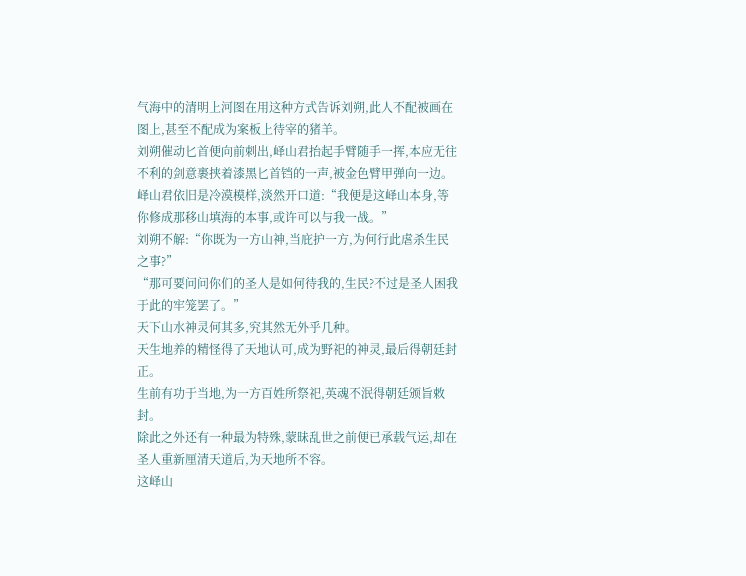气海中的清明上河图在用这种方式告诉刘朔,此人不配被画在图上,甚至不配成为案板上待宰的猪羊。
刘朔催动匕首便向前刺出,峄山君抬起手臂随手一挥,本应无往不利的剑意裹挟着漆黑匕首铛的一声,被金色臂甲弹向一边。
峄山君依旧是冷漠模样,淡然开口道:“我便是这峄山本身,等你修成那移山填海的本事,或许可以与我一战。”
刘朔不解:“你既为一方山神,当庇护一方,为何行此虐杀生民之事?”
“那可要问问你们的圣人是如何待我的,生民?不过是圣人困我于此的牢笼罢了。”
天下山水神灵何其多,究其然无外乎几种。
天生地养的精怪得了天地认可,成为野祀的神灵,最后得朝廷封正。
生前有功于当地,为一方百姓所祭祀,英魂不泯得朝廷颁旨敕封。
除此之外还有一种最为特殊,蒙昧乱世之前便已承载气运,却在圣人重新厘清天道后,为天地所不容。
这峄山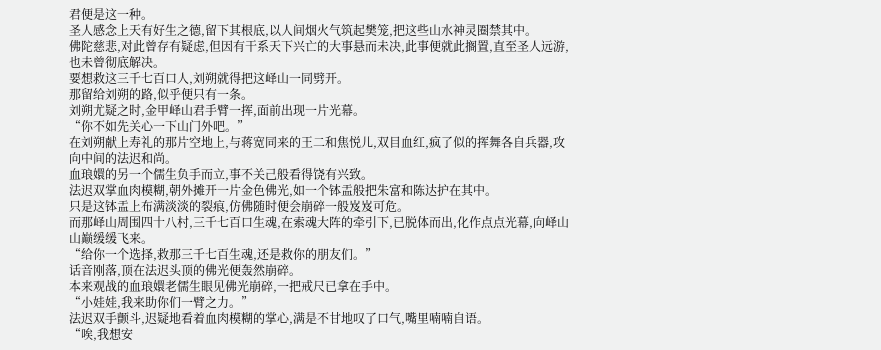君便是这一种。
圣人感念上天有好生之德,留下其根底,以人间烟火气筑起樊笼,把这些山水神灵圈禁其中。
佛陀慈悲,对此曾存有疑虑,但因有干系天下兴亡的大事悬而未决,此事便就此搁置,直至圣人远游,也未曾彻底解决。
要想救这三千七百口人,刘朔就得把这峄山一同劈开。
那留给刘朔的路,似乎便只有一条。
刘朔尤疑之时,金甲峄山君手臂一挥,面前出现一片光幕。
“你不如先关心一下山门外吧。”
在刘朔献上寿礼的那片空地上,与蒋宽同来的王二和焦悦儿,双目血红,疯了似的挥舞各自兵器,攻向中间的法迟和尚。
血琅嬛的另一个儒生负手而立,事不关己般看得饶有兴致。
法迟双掌血肉模糊,朝外摊开一片金色佛光,如一个钵盂般把朱富和陈达护在其中。
只是这钵盂上布满淡淡的裂痕,仿佛随时便会崩碎一般岌岌可危。
而那峄山周围四十八村,三千七百口生魂,在索魂大阵的牵引下,已脱体而出,化作点点光幕,向峄山山巅缓缓飞来。
“给你一个选择,救那三千七百生魂,还是救你的朋友们。”
话音刚落,顶在法迟头顶的佛光便轰然崩碎。
本来观战的血琅嬛老儒生眼见佛光崩碎,一把戒尺已拿在手中。
“小娃娃,我来助你们一臂之力。”
法迟双手颤斗,迟疑地看着血肉模糊的掌心,满是不甘地叹了口气,嘴里喃喃自语。
“唉,我想安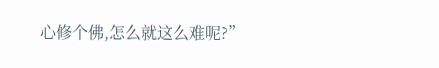心修个佛,怎么就这么难呢?”